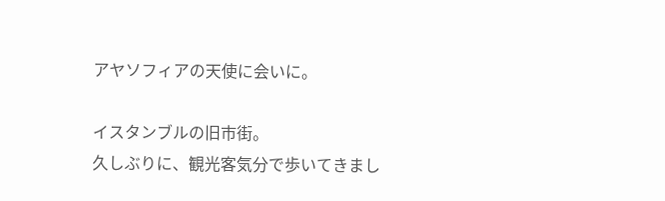アヤソフィアの天使に会いに。

イスタンブルの旧市街。
久しぶりに、観光客気分で歩いてきまし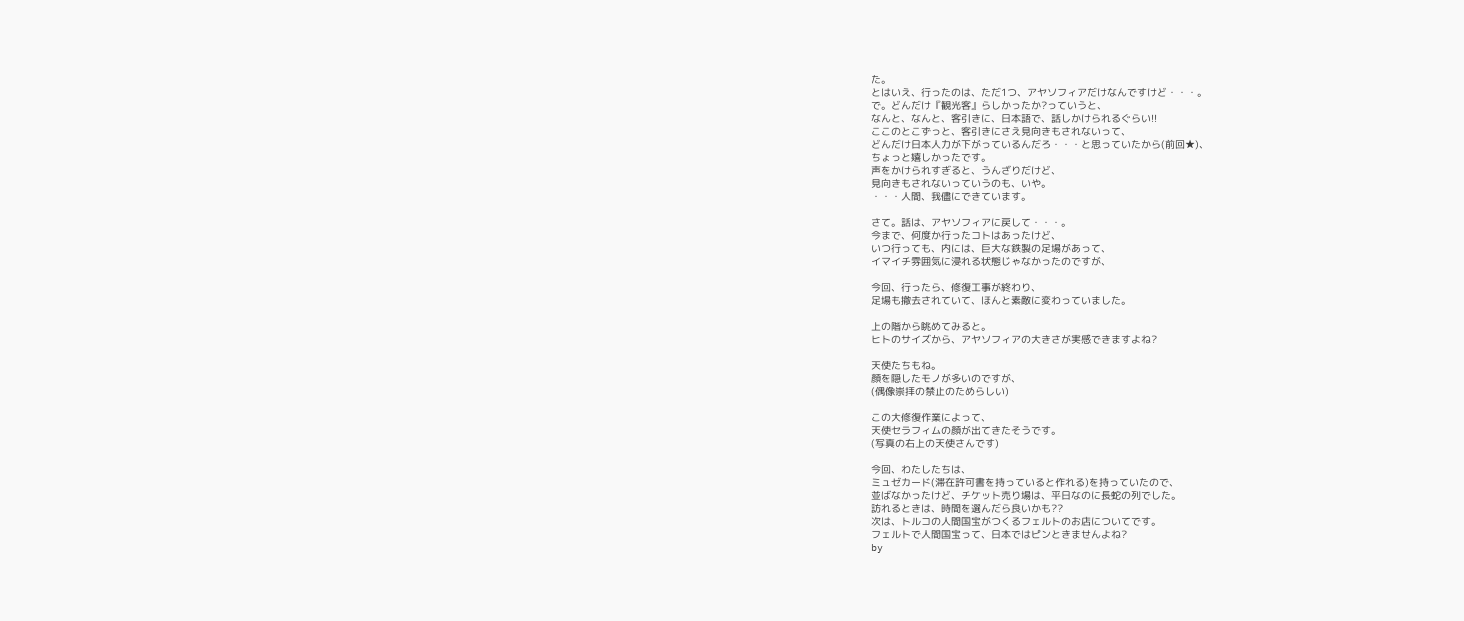た。
とはいえ、行ったのは、ただ1つ、アヤソフィアだけなんですけど・・・。
で。どんだけ『観光客』らしかったか?っていうと、
なんと、なんと、客引きに、日本語で、話しかけられるぐらい!!
ここのとこずっと、客引きにさえ見向きもされないって、
どんだけ日本人力が下がっているんだろ・・・と思っていたから(前回★)、
ちょっと嬉しかったです。
声をかけられすぎると、うんざりだけど、
見向きもされないっていうのも、いや。
・・・人間、我儘にできています。

さて。話は、アヤソフィアに戻して・・・。
今まで、何度か行ったコトはあったけど、
いつ行っても、内には、巨大な鉄製の足場があって、
イマイチ雰囲気に浸れる状態じゃなかったのですが、

今回、行ったら、修復工事が終わり、
足場も撤去されていて、ほんと素敵に変わっていました。

上の階から眺めてみると。
ヒトのサイズから、アヤソフィアの大きさが実感できますよね?

天使たちもね。
顔を隠したモノが多いのですが、
(偶像崇拝の禁止のためらしい)

この大修復作業によって、
天使セラフィムの顔が出てきたそうです。
(写真の右上の天使さんです)

今回、わたしたちは、
ミュゼカード(滞在許可書を持っていると作れる)を持っていたので、
並ばなかったけど、チケット売り場は、平日なのに長蛇の列でした。
訪れるときは、時間を選んだら良いかも??
次は、トルコの人間国宝がつくるフェルトのお店についてです。
フェルトで人間国宝って、日本ではピンときませんよね?
by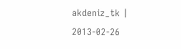akdeniz_tk | 2013-02-26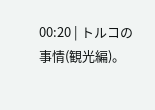00:20 | トルコの事情(観光編)。